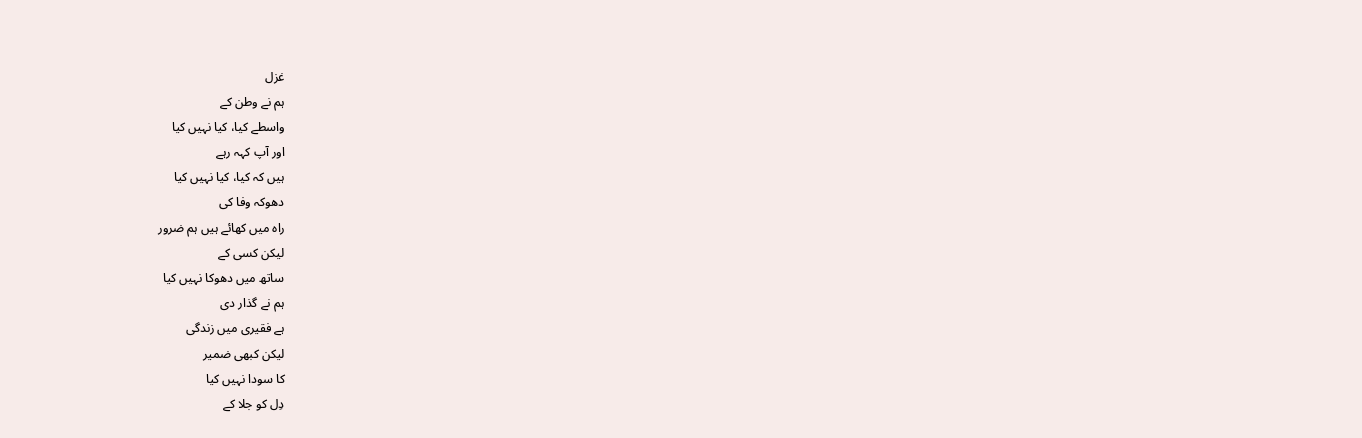غزل
ہم نے وطن کے
واسطے کیا، کیا نہیں کیا
اور آپ کہہ رہے
ہیں کہ کیا، کیا نہیں کیا
دھوکہ وفا کی
راہ میں کھائے ہیں ہم ضرور
لیکن کسی کے
ساتھ میں دھوکا نہیں کیا
ہم نے گذار دی
ہے فقیری میں زندگی
لیکن کبھی ضمیر
کا سودا نہیں کیا
دِل کو جلا کے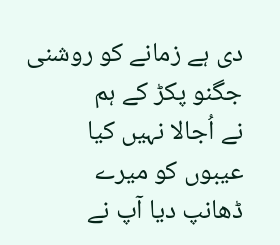دی ہے زمانے کو روشنی
جگنو پکڑ کے ہم
نے اُجالا نہیں کیا
عیبوں کو میرے
ڈھانپ دیا آپ نے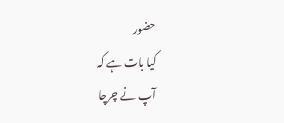حضور
کیا بات ہے کہ
آپ نے چرچا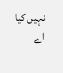نہیں کیا
اے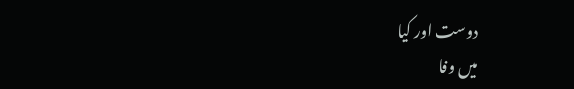دوست اور کیا
میں وفا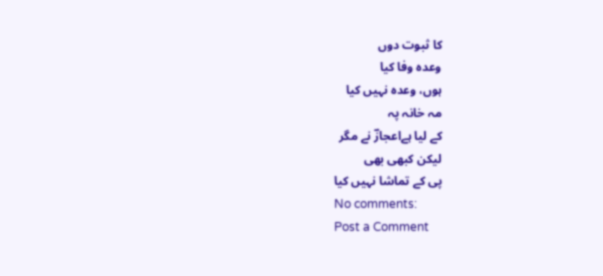کا ثبوت دوں
وعدہ وفا کیا
ہوں، وعدہ نہیں کیا
مہ خانہ پہ
کے لیا ہےاعجازؔ نے مگر
لیکن کبھی بھی
پی کے تماشا نہیں کیا
No comments:
Post a Comment